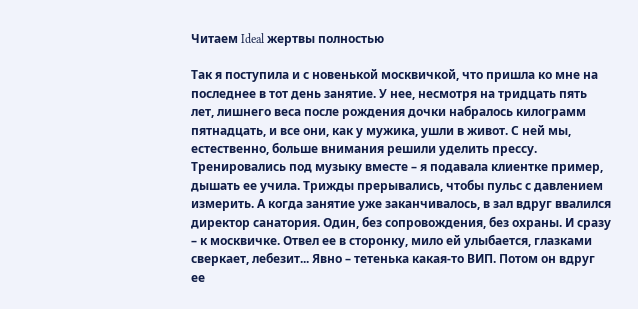Читаем Ideal жертвы полностью

Так я поступила и с новенькой москвичкой, что пришла ко мне на последнее в тот день занятие. У нее, несмотря на тридцать пять лет, лишнего веса после рождения дочки набралось килограмм пятнадцать, и все они, как у мужика, ушли в живот. С ней мы, естественно, больше внимания решили уделить прессу. Тренировались под музыку вместе – я подавала клиентке пример, дышать ее учила. Трижды прерывались, чтобы пульс с давлением измерить. А когда занятие уже заканчивалось, в зал вдруг ввалился директор санатория. Один, без сопровождения, без охраны. И сразу – к москвичке. Отвел ее в сторонку, мило ей улыбается, глазками сверкает, лебезит... Явно – тетенька какая-то ВИП. Потом он вдруг ее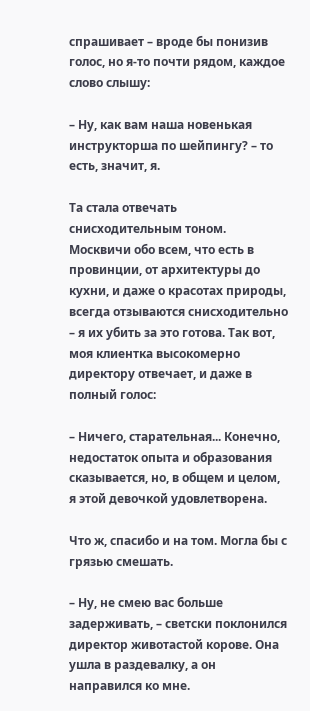спрашивает – вроде бы понизив голос, но я-то почти рядом, каждое слово слышу:

– Ну, как вам наша новенькая инструкторша по шейпингу? – то есть, значит, я.

Та стала отвечать снисходительным тоном. Москвичи обо всем, что есть в провинции, от архитектуры до кухни, и даже о красотах природы, всегда отзываются снисходительно – я их убить за это готова. Так вот, моя клиентка высокомерно директору отвечает, и даже в полный голос:

– Ничего, старательная... Конечно, недостаток опыта и образования сказывается, но, в общем и целом, я этой девочкой удовлетворена.

Что ж, спасибо и на том. Могла бы с грязью смешать.

– Ну, не смею вас больше задерживать, – светски поклонился директор животастой корове. Она ушла в раздевалку, а он направился ко мне.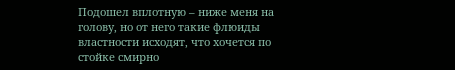Подошел вплотную – ниже меня на голову, но от него такие флюиды властности исходят, что хочется по стойке смирно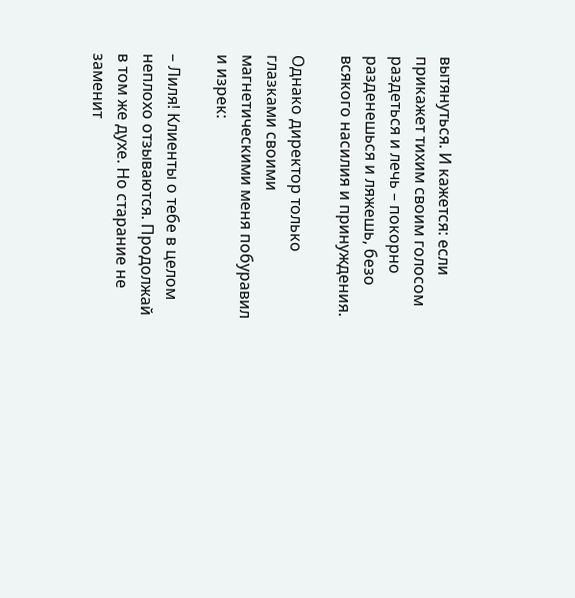вытянуться. И кажется: если прикажет тихим своим голосом раздеться и лечь – покорно разденешься и ляжешь, безо всякого насилия и принуждения.

Однако директор только глазками своими магнетическими меня побуравил и изрек:

– Лиля! Клиенты о тебе в целом неплохо отзываются. Продолжай в том же духе. Но старание не заменит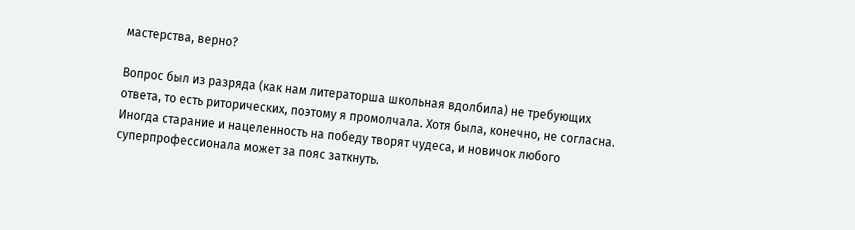мастерства, верно?

Вопрос был из разряда (как нам литераторша школьная вдолбила) не требующих ответа, то есть риторических, поэтому я промолчала. Хотя была, конечно, не согласна. Иногда старание и нацеленность на победу творят чудеса, и новичок любого суперпрофессионала может за пояс заткнуть.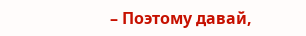– Поэтому давай,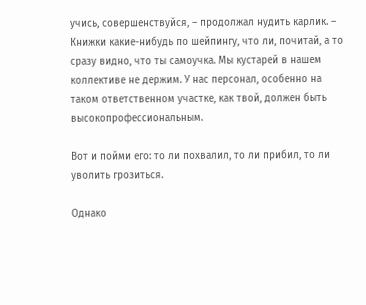учись, совершенствуйся, – продолжал нудить карлик. – Книжки какие-нибудь по шейпингу, что ли, почитай, а то сразу видно, что ты самоучка. Мы кустарей в нашем коллективе не держим. У нас персонал, особенно на таком ответственном участке, как твой, должен быть высокопрофессиональным.

Вот и пойми его: то ли похвалил, то ли прибил, то ли уволить грозиться.

Однако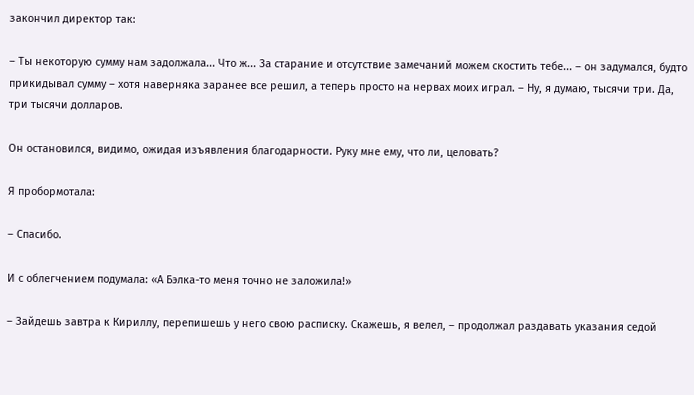закончил директор так:

– Ты некоторую сумму нам задолжала... Что ж... За старание и отсутствие замечаний можем скостить тебе... – он задумался, будто прикидывал сумму – хотя наверняка заранее все решил, а теперь просто на нервах моих играл. – Ну, я думаю, тысячи три. Да, три тысячи долларов.

Он остановился, видимо, ожидая изъявления благодарности. Руку мне ему, что ли, целовать?

Я пробормотала:

– Спасибо.

И с облегчением подумала: «А Бэлка-то меня точно не заложила!»

– Зайдешь завтра к Кириллу, перепишешь у него свою расписку. Скажешь, я велел, – продолжал раздавать указания седой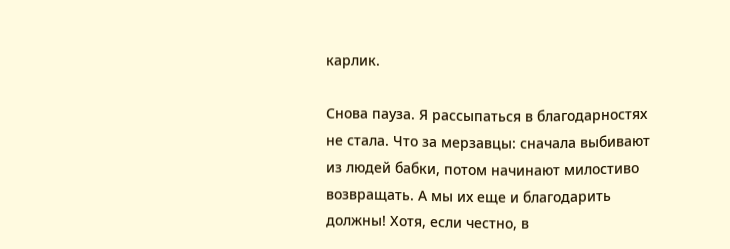карлик.

Снова пауза. Я рассыпаться в благодарностях не стала. Что за мерзавцы: сначала выбивают из людей бабки, потом начинают милостиво возвращать. А мы их еще и благодарить должны! Хотя, если честно, в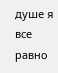душе я все равно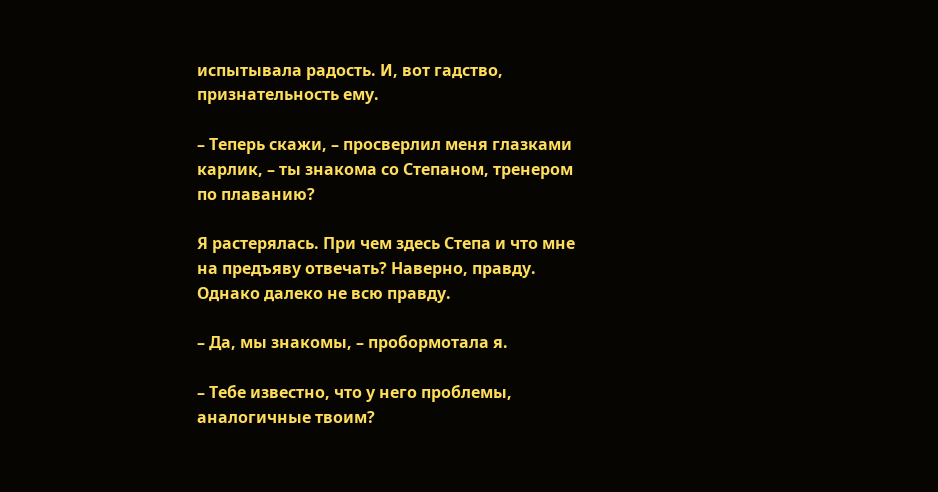испытывала радость. И, вот гадство, признательность ему.

– Теперь скажи, – просверлил меня глазками карлик, – ты знакома со Степаном, тренером по плаванию?

Я растерялась. При чем здесь Степа и что мне на предъяву отвечать? Наверно, правду. Однако далеко не всю правду.

– Да, мы знакомы, – пробормотала я.

– Тебе известно, что у него проблемы, аналогичные твоим?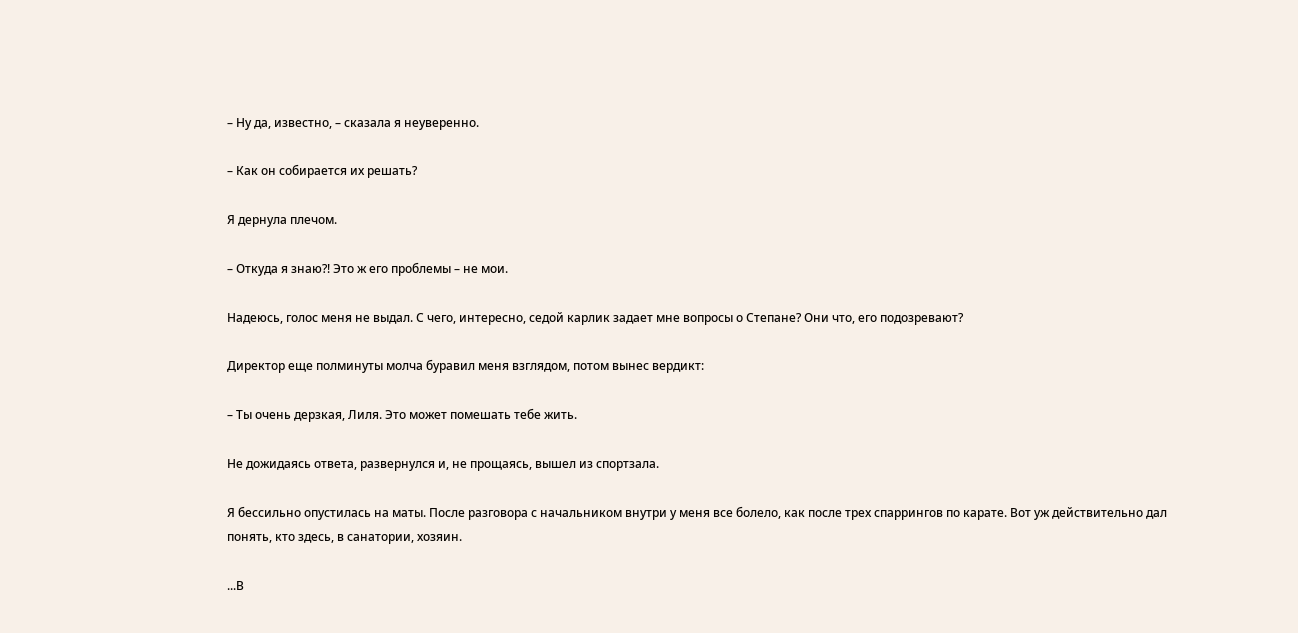– Ну да, известно, – сказала я неуверенно.

– Как он собирается их решать?

Я дернула плечом.

– Откуда я знаю?! Это ж его проблемы – не мои.

Надеюсь, голос меня не выдал. С чего, интересно, седой карлик задает мне вопросы о Степане? Они что, его подозревают?

Директор еще полминуты молча буравил меня взглядом, потом вынес вердикт:

– Ты очень дерзкая, Лиля. Это может помешать тебе жить.

Не дожидаясь ответа, развернулся и, не прощаясь, вышел из спортзала.

Я бессильно опустилась на маты. После разговора с начальником внутри у меня все болело, как после трех спаррингов по карате. Вот уж действительно дал понять, кто здесь, в санатории, хозяин.

...В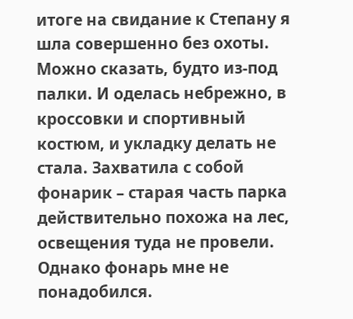итоге на свидание к Степану я шла совершенно без охоты. Можно сказать, будто из-под палки. И оделась небрежно, в кроссовки и спортивный костюм, и укладку делать не стала. Захватила с собой фонарик – старая часть парка действительно похожа на лес, освещения туда не провели. Однако фонарь мне не понадобился.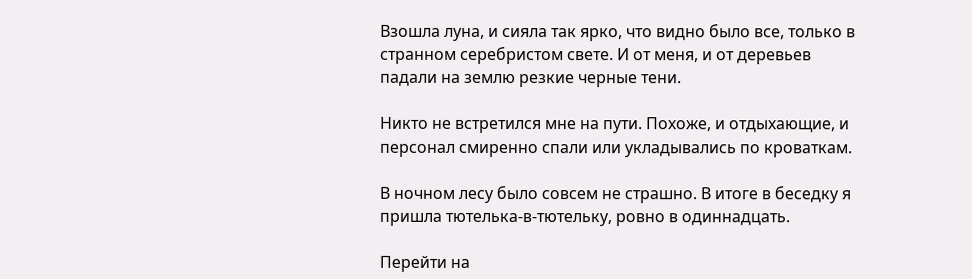Взошла луна, и сияла так ярко, что видно было все, только в странном серебристом свете. И от меня, и от деревьев падали на землю резкие черные тени.

Никто не встретился мне на пути. Похоже, и отдыхающие, и персонал смиренно спали или укладывались по кроваткам.

В ночном лесу было совсем не страшно. В итоге в беседку я пришла тютелька-в-тютельку, ровно в одиннадцать.

Перейти на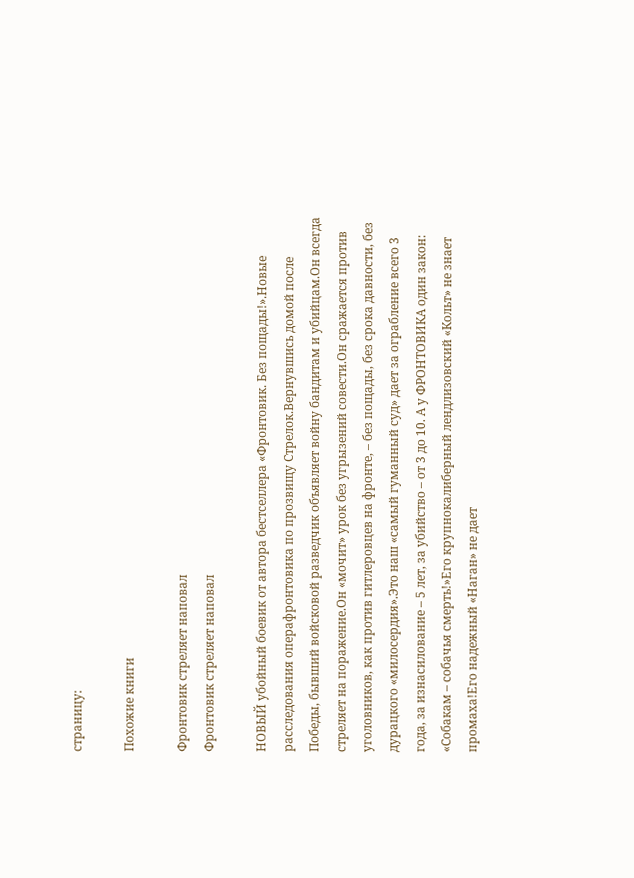страницу:

Похожие книги

Фронтовик стреляет наповал
Фронтовик стреляет наповал

НОВЫЙ убойный боевик от автора бестселлера «Фронтовик. Без пощады!».Новые расследования операфронтовика по прозвищу Стрелок.Вернувшись домой после Победы, бывший войсковой разведчик объявляет войну бандитам и убийцам.Он всегда стреляет на поражение.Он «мочит» урок без угрызений совести.Он сражается против уголовников, как против гитлеровцев на фронте, – без пощады, без срока давности, без дурацкого «милосердия».Это наш «самый гуманный суд» дает за ограбление всего 3 года, за изнасилование – 5 лет, за убийство – от 3 до 10. А у ФРОНТОВИКА один закон: «Собакам – собачья смерть!»Его крупнокалиберный лендлизовский «Кольт» не знает промаха!Его надежный «Наган» не дает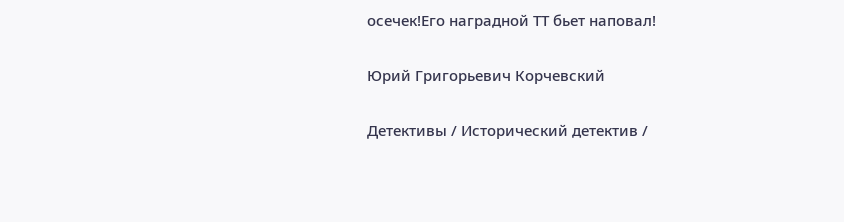осечек!Его наградной ТТ бьет наповал!

Юрий Григорьевич Корчевский

Детективы / Исторический детектив /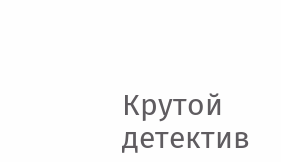Крутой детектив